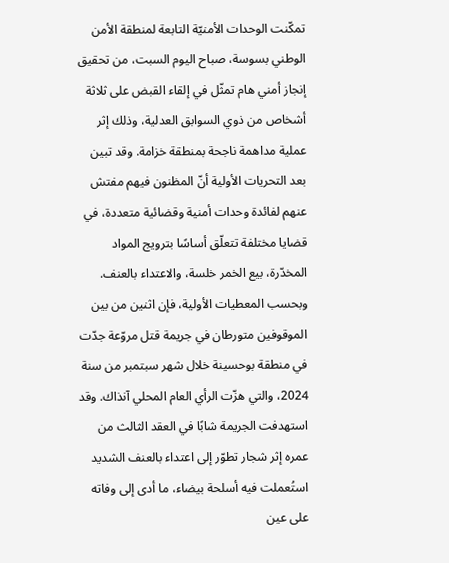تمكّنت الوحدات الأمنيّة التابعة لمنطقة الأمن الوطني بسوسة، صباح اليوم السبت، من تحقيق إنجاز أمني هام تمثّل في إلقاء القبض على ثلاثة أشخاص من ذوي السوابق العدلية، وذلك إثر عملية مداهمة ناجحة بمنطقة خزامة. وقد تبين بعد التحريات الأولية أنّ المظنون فيهم مفتش عنهم لفائدة وحدات أمنية وقضائية متعددة، في قضايا مختلفة تتعلّق أساسًا بترويج المواد المخدّرة، بيع الخمر خلسة، والاعتداء بالعنف.
وبحسب المعطيات الأولية، فإن اثنين من بين الموقوفين متورطان في جريمة قتل مروّعة جدّت في منطقة بوحسينة خلال شهر سبتمبر من سنة 2024، والتي هزّت الرأي العام المحلي آنذاك. وقد استهدفت الجريمة شابًا في العقد الثالث من عمره إثر شجار تطوّر إلى اعتداء بالعنف الشديد استُعملت فيه أسلحة بيضاء، ما أدى إلى وفاته على عين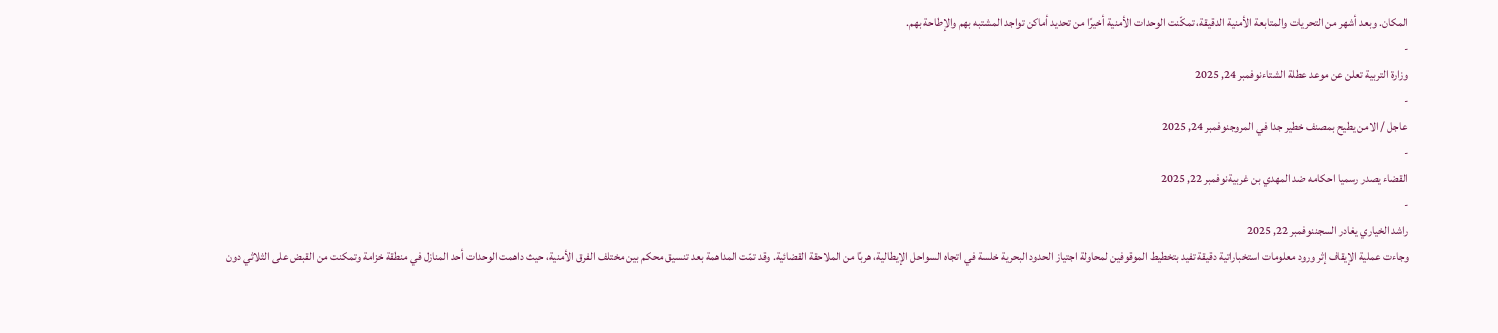المكان. وبعد أشهر من التحريات والمتابعة الأمنية الدقيقة، تمكّنت الوحدات الأمنية أخيرًا من تحديد أماكن تواجد المشتبه بهم والإطاحة بهم.
-
وزارة التربية تعلن عن موعد عطلة الشتاءنوفمبر 24, 2025
-
عاجل / الامن يطيح بمصنف خطير جدا في المروجنوفمبر 24, 2025
-
القضاء يصدر رسميا احكامه ضد المهدي بن غربيةنوفمبر 22, 2025
-
راشد الخياري يغادر السجننوفمبر 22, 2025
وجاءت عملية الإيقاف إثر ورود معلومات استخباراتية دقيقة تفيد بتخطيط الموقوفين لمحاولة اجتياز الحدود البحرية خلسة في اتجاه السواحل الإيطالية، هربًا من الملاحقة القضائية. وقد تمّت المداهمة بعد تنسيق محكم بين مختلف الفرق الأمنية، حيث داهمت الوحدات أحد المنازل في منطقة خزامة وتمكنت من القبض على الثلاثي دون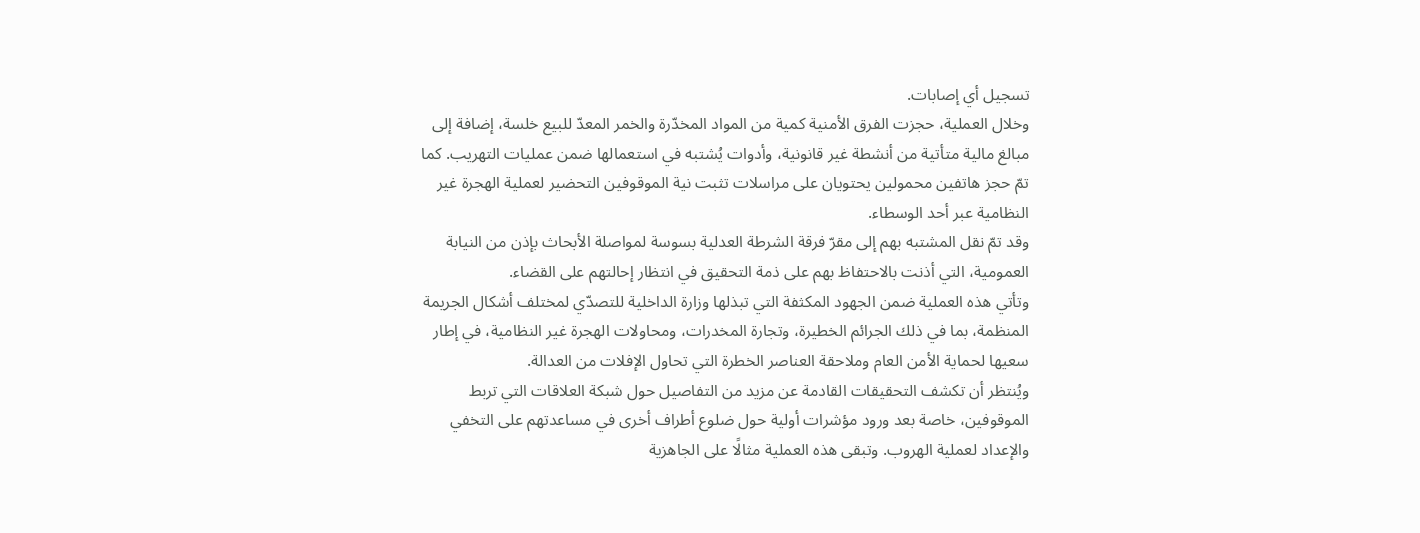تسجيل أي إصابات.
وخلال العملية، حجزت الفرق الأمنية كمية من المواد المخدّرة والخمر المعدّ للبيع خلسة، إضافة إلى مبالغ مالية متأتية من أنشطة غير قانونية، وأدوات يُشتبه في استعمالها ضمن عمليات التهريب. كما تمّ حجز هاتفين محمولين يحتويان على مراسلات تثبت نية الموقوفين التحضير لعملية الهجرة غير النظامية عبر أحد الوسطاء.
وقد تمّ نقل المشتبه بهم إلى مقرّ فرقة الشرطة العدلية بسوسة لمواصلة الأبحاث بإذن من النيابة العمومية، التي أذنت بالاحتفاظ بهم على ذمة التحقيق في انتظار إحالتهم على القضاء.
وتأتي هذه العملية ضمن الجهود المكثفة التي تبذلها وزارة الداخلية للتصدّي لمختلف أشكال الجريمة المنظمة، بما في ذلك الجرائم الخطيرة، وتجارة المخدرات، ومحاولات الهجرة غير النظامية، في إطار سعيها لحماية الأمن العام وملاحقة العناصر الخطرة التي تحاول الإفلات من العدالة.
ويُنتظر أن تكشف التحقيقات القادمة عن مزيد من التفاصيل حول شبكة العلاقات التي تربط الموقوفين، خاصة بعد ورود مؤشرات أولية حول ضلوع أطراف أخرى في مساعدتهم على التخفي والإعداد لعملية الهروب. وتبقى هذه العملية مثالًا على الجاهزية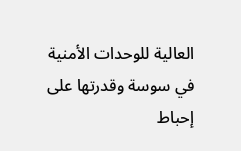العالية للوحدات الأمنية في سوسة وقدرتها على إحباط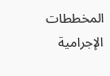المخططات الإجرامية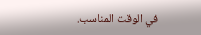في الوقت المناسب.